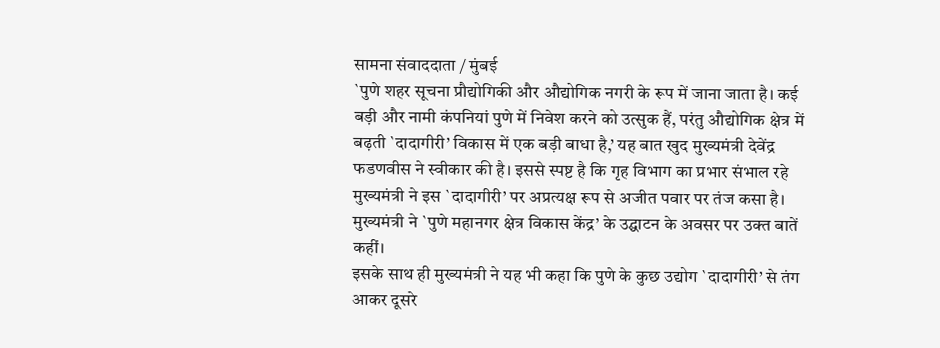सामना संवाददाता / मुंबई
`पुणे शहर सूचना प्रौद्योगिकी और औद्योगिक नगरी के रूप में जाना जाता है। कई बड़ी और नामी कंपनियां पुणे में निवेश करने को उत्सुक हैं, परंतु औद्योगिक क्षेत्र में बढ़ती `दादागीरी’ विकास में एक बड़ी बाधा है,’ यह बात खुद मुख्यमंत्री देवेंद्र फडणवीस ने स्वीकार की है। इससे स्पष्ट है कि गृह विभाग का प्रभार संभाल रहे मुख्यमंत्री ने इस `दादागीरी’ पर अप्रत्यक्ष रूप से अजीत पवार पर तंज कसा है। मुख्यमंत्री ने `पुणे महानगर क्षेत्र विकास केंद्र’ के उद्घाटन के अवसर पर उक्त बातें कहीं।
इसके साथ ही मुख्यमंत्री ने यह भी कहा कि पुणे के कुछ उद्योग `दादागीरी’ से तंग आकर दूसरे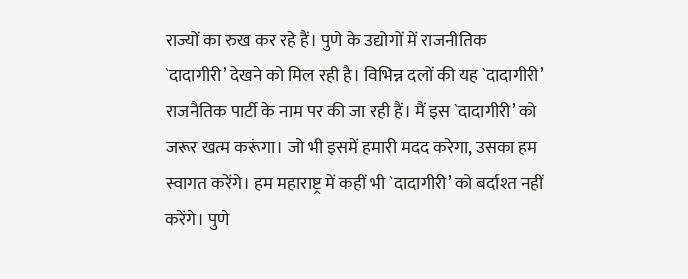राज्यों का रुख कर रहे हैं। पुणे के उद्योगों में राजनीतिक `दादागीरी’ देखने को मिल रही है। विभिन्न दलों की यह `दादागीरी’ राजनैतिक पार्टी के नाम पर की जा रही हैं। मैं इस `दादागीरी’ को जरूर खत्म करूंगा। जो भी इसमें हमारी मदद करेगा, उसका हम स्वागत करेंगे। हम महाराष्ट्र में कहीं भी `दादागीरी’ को बर्दाश्त नहीं करेंगे। पुणे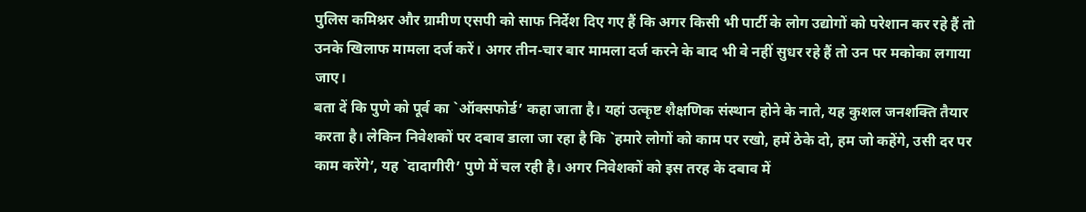पुलिस कमिश्नर और ग्रामीण एसपी को साफ निर्देश दिए गए हैं कि अगर किसी भी पार्टी के लोग उद्योगों को परेशान कर रहे हैं तो उनके खिलाफ मामला दर्ज करें। अगर तीन-चार बार मामला दर्ज करने के बाद भी वे नहीं सुधर रहे हैं तो उन पर मकोका लगाया जाए।
बता दें कि पुणे को पूर्व का `ऑक्सफोर्ड’ कहा जाता है। यहां उत्कृष्ट शैक्षणिक संस्थान होने के नाते, यह कुशल जनशक्ति तैयार करता है। लेकिन निवेशकों पर दबाव डाला जा रहा है कि `हमारे लोगों को काम पर रखो, हमें ठेके दो, हम जो कहेंगे, उसी दर पर काम करेंगे’, यह `दादागीरी’ पुणे में चल रही है। अगर निवेशकों को इस तरह के दबाव में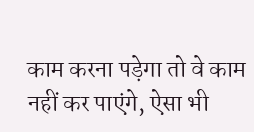काम करना पड़ेगा तो वे काम नहीं कर पाएंगे, ऐसा भी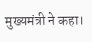मुख्यमंत्री ने कहा।